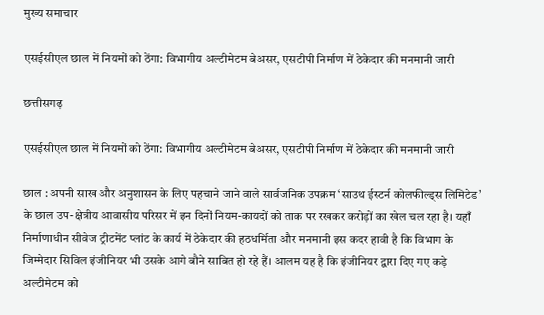मुख्य समाचार

एसईसीएल छाल में नियमों को ठेंगा: विभागीय अल्टीमेटम बेअसर, एसटीपी निर्माण में ठेकेदार की मनमानी जारी

छत्तीसगढ़

एसईसीएल छाल में नियमों को ठेंगा: विभागीय अल्टीमेटम बेअसर, एसटीपी निर्माण में ठेकेदार की मनमानी जारी

छाल : अपनी साख और अनुशासन के लिए पहचाने जाने वाले सार्वजनिक उपक्रम ‘साउथ ईस्टर्न कोलफील्ड्स लिमिटेड’ के छाल उप-क्षेत्रीय आवासीय परिसर में इन दिनों नियम-कायदों को ताक पर रखकर करोड़ों का खेल चल रहा है। यहाँ निर्माणाधीन सीवेज ट्रीटमेंट प्लांट के कार्य में ठेकेदार की हठधर्मिता और मनमानी इस कदर हावी है कि विभाग के जिम्मेदार सिविल इंजीनियर भी उसके आगे बौने साबित हो रहे हैं। आलम यह है कि इंजीनियर द्वारा दिए गए कड़े अल्टीमेटम को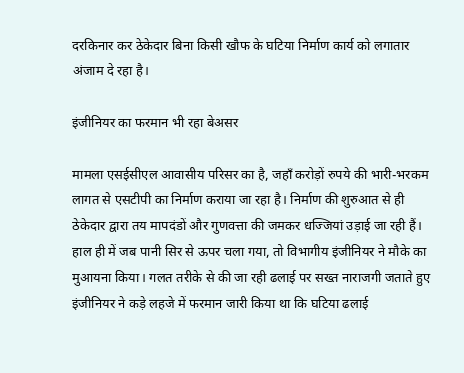दरकिनार कर ठेकेदार बिना किसी खौफ के घटिया निर्माण कार्य को लगातार अंजाम दे रहा है।

इंजीनियर का फरमान भी रहा बेअसर

मामला एसईसीएल आवासीय परिसर का है, जहाँ करोड़ों रुपये की भारी-भरकम लागत से एसटीपी का निर्माण कराया जा रहा है। निर्माण की शुरुआत से ही ठेकेदार द्वारा तय मापदंडों और गुणवत्ता की जमकर धज्जियां उड़ाई जा रही हैं। हाल ही में जब पानी सिर से ऊपर चला गया, तो विभागीय इंजीनियर ने मौके का मुआयना किया। गलत तरीके से की जा रही ढलाई पर सख्त नाराजगी जताते हुए इंजीनियर ने कड़े लहजे में फरमान जारी किया था कि घटिया ढलाई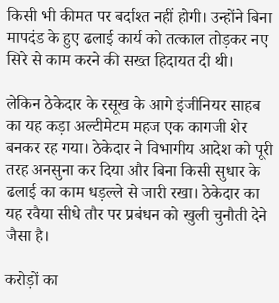किसी भी कीमत पर बर्दाश्त नहीं होगी। उन्होंने बिना मापदंड के हुए ढलाई कार्य को तत्काल तोड़कर नए सिरे से काम करने की सख्त हिदायत दी थी।

लेकिन ठेकेदार के रसूख के आगे इंजीनियर साहब का यह कड़ा अल्टीमेटम महज एक कागजी शेर बनकर रह गया। ठेकेदार ने विभागीय आदेश को पूरी तरह अनसुना कर दिया और बिना किसी सुधार के ढलाई का काम धड़ल्ले से जारी रखा। ठेकेदार का यह रवैया सीधे तौर पर प्रबंधन को खुली चुनौती देने जैसा है।

करोड़ों का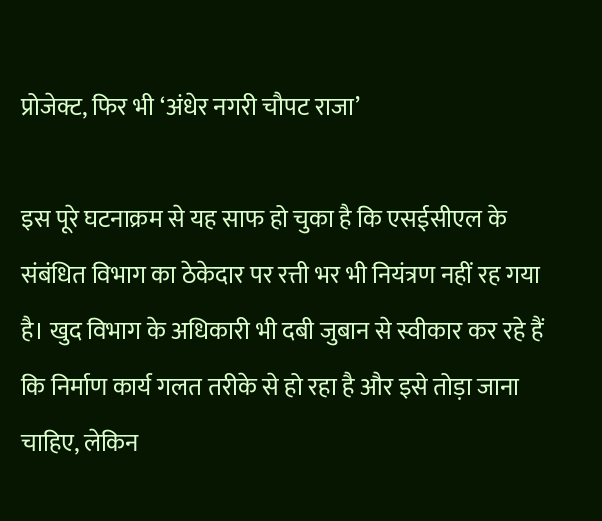प्रोजेक्ट, फिर भी ‘अंधेर नगरी चौपट राजा’

इस पूरे घटनाक्रम से यह साफ हो चुका है कि एसईसीएल के संबंधित विभाग का ठेकेदार पर रत्ती भर भी नियंत्रण नहीं रह गया है। खुद विभाग के अधिकारी भी दबी जुबान से स्वीकार कर रहे हैं कि निर्माण कार्य गलत तरीके से हो रहा है और इसे तोड़ा जाना चाहिए, लेकिन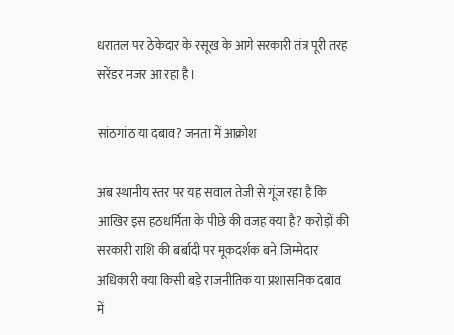धरातल पर ठेकेदार के रसूख के आगे सरकारी तंत्र पूरी तरह सरेंडर नजर आ रहा है।

सांठगांठ या दबाव? जनता में आक्रोश

अब स्थानीय स्तर पर यह सवाल तेजी से गूंज रहा है कि आखिर इस हठधर्मिता के पीछे की वजह क्या है? करोड़ों की सरकारी राशि की बर्बादी पर मूकदर्शक बने जिम्मेदार अधिकारी क्या किसी बड़े राजनीतिक या प्रशासनिक दबाव में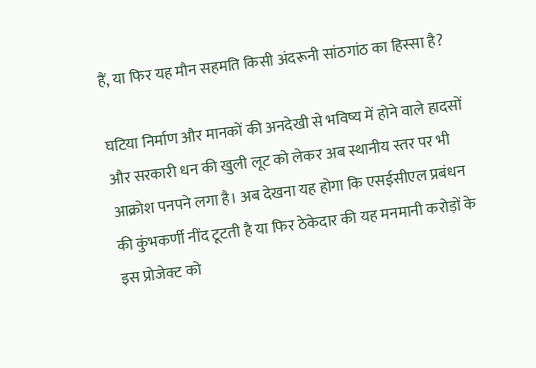हैं, या फिर यह मौन सहमति किसी अंदरूनी सांठगांठ का हिस्सा है?

घटिया निर्माण और मानकों की अनदेखी से भविष्य में होने वाले हादसों और सरकारी धन की खुली लूट को लेकर अब स्थानीय स्तर पर भी आक्रोश पनपने लगा है। अब देखना यह होगा कि एसईसीएल प्रबंधन की कुंभकर्णी नींद टूटती है या फिर ठेकेदार की यह मनमानी करोड़ों के इस प्रोजेक्ट को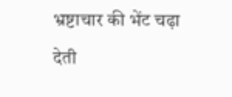भ्रष्टाचार की भेंट चढ़ा देती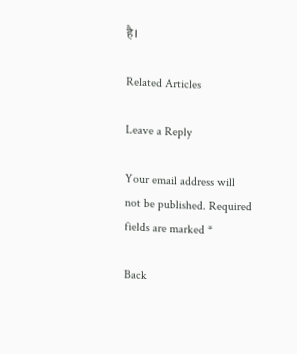है।

Related Articles

Leave a Reply

Your email address will not be published. Required fields are marked *

Back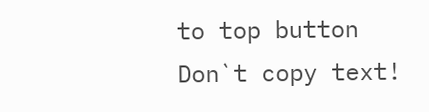to top button
Don`t copy text!